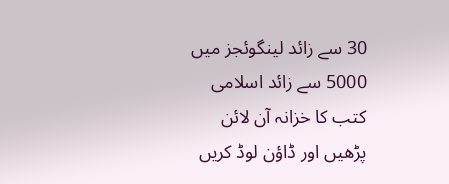30 سے زائد لینگوئجز میں 5000 سے زائد اسلامی کتب کا خزانہ آن لائن پڑھیں اور ڈاؤن لوڈ کریں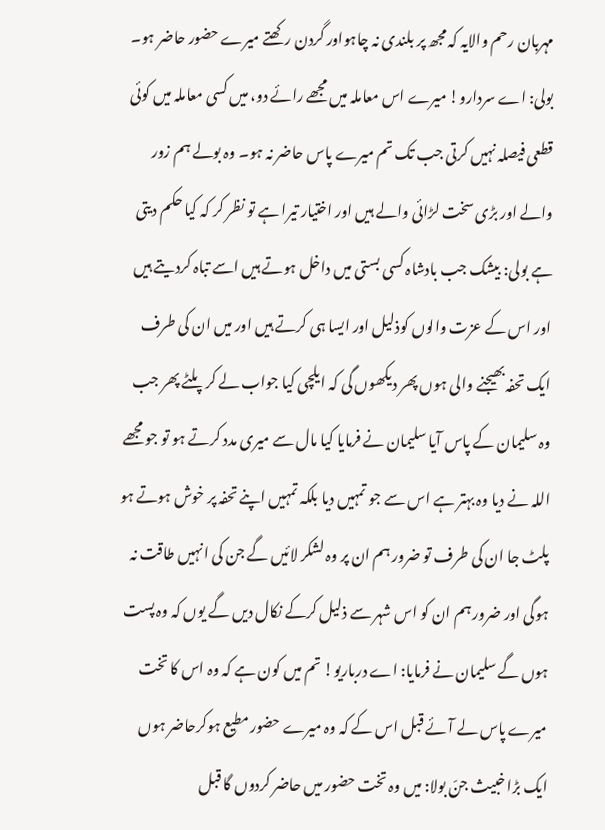مہربان رحم والایہ کہ مجھ پر بلندی نہ چاہواور گردن رکھتے میرے حضور حاضر ہو۔ بولی: اے سردارو! میرے اس معاملہ میں مجھے رائے دو، میں کسی معاملہ میں کوئی قطعی فیصلہ نہیں کرتی جب تک تم میرے پاس حاضر نہ ہو۔ وہ بولے ہم زور والے اور بڑی سخت لڑائی والے ہیں اور اختیار تیرا ہے تو نظر کر کہ کیا حکم دیتی ہے بولی: بیشک جب بادشاہ کسی بستی میں داخل ہوتے ہیں اسے تباہ کردیتے ہیں اور اس کے عزت والوں کوذلیل اور ایسا ہی کرتے ہیں اور میں ان کی طرف ایک تحفہ بھیجنے والی ہوں پھر دیکھوں گی کہ ایلچی کیا جواب لے کر پلٹے پھر جب وہ سلیمان کے پاس آیا سلیمان نے فرمایا کیا مال سے میری مدد کرتے ہو تو جو مجھے اللہ نے دیا وہ بہتر ہے اس سے جو تمہیں دیا بلکہ تمہیں اپنے تحفہ پر خوش ہوتے ہو پلٹ جا ان کی طرف تو ضرور ہم ان پر وہ لشکر لائیں گے جن کی انہیں طاقت نہ ہوگی اور ضرور ہم ان کو اس شہر سے ذلیل کرکے نکال دیں گے یوں کہ وہ پست ہوں گے سلیمان نے فرمایا: اے درباریو! تم میں کون ہے کہ وہ اس کا تخت میرے پاس لے آئے قبل اس کے کہ وہ میرے حضور مطیع ہوکرحاضر ہوں ایک بڑا خبیث جنّ بولا: میں وہ تخت حضور میں حاضر کردوں گا قبل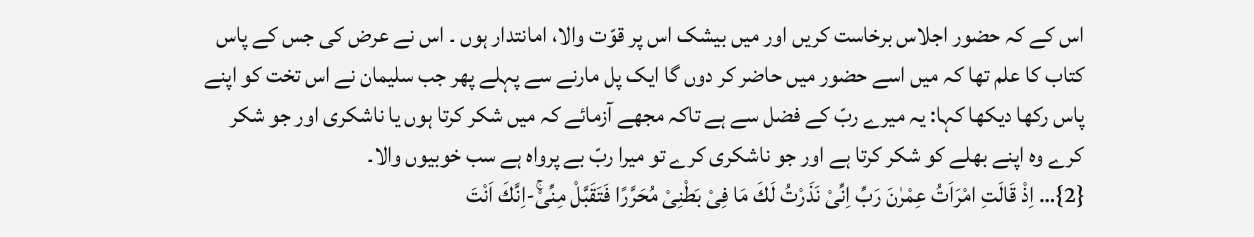اس کے کہ حضور اجلاس برخاست کریں اور میں بیشک اس پر قوّت والا، امانتدار ہوں ۔ اس نے عرض کی جس کے پاس کتاب کا علم تھا کہ میں اسے حضور میں حاضر کر دوں گا ایک پل مارنے سے پہلے پھر جب سلیمان نے اس تخت کو اپنے پاس رکھا دیکھا کہا: یہ میرے ربّ کے فضل سے ہے تاکہ مجھے آزمائے کہ میں شکر کرتا ہوں یا ناشکری اور جو شکر کرے وہ اپنے بھلے کو شکر کرتا ہے اور جو ناشکری کرے تو میرا ربّ بے پرواہ ہے سب خوبیوں والا۔
{2}… اِذْ قَالَتِ امْرَاَتُ عِمْرٰنَ رَبِّ اِنِّیْ نَذَرْتُ لَكَ مَا فِیْ بَطْنِیْ مُحَرَّرًا فَتَقَبَّلْ مِنِّیْۚ-اِنَّكَ اَنْتَ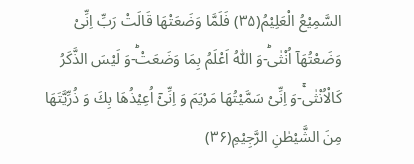السَّمِیْعُ الْعَلِیْمُ(۳۵) فَلَمَّا وَضَعَتْهَا قَالَتْ رَبِّ اِنِّیْ وَضَعْتُهَاۤ اُنْثٰىؕ-وَ اللّٰهُ اَعْلَمُ بِمَا وَضَعَتْؕ-وَ لَیْسَ الذَّكَرُ كَالْاُنْثٰىۚ-وَ اِنِّیْ سَمَّیْتُهَا مَرْیَمَ وَ اِنِّیْۤ اُعِیْذُهَا بِكَ وَ ذُرِّیَّتَهَا مِنَ الشَّیْطٰنِ الرَّجِیْمِ(۳۶)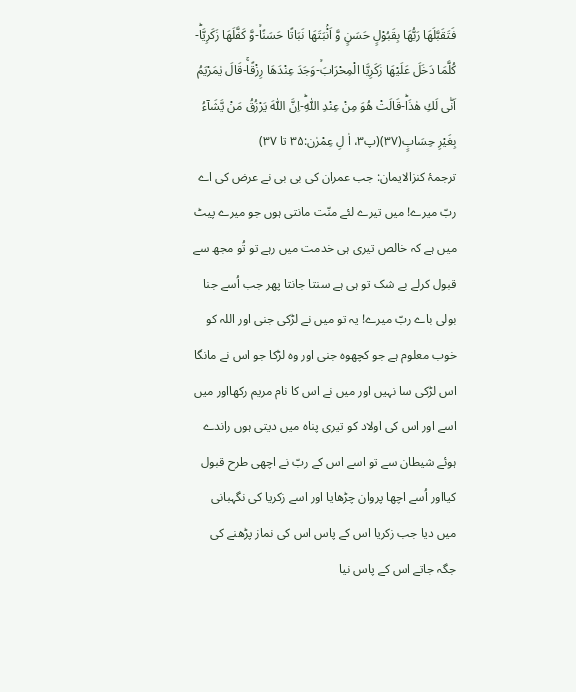فَتَقَبَّلَهَا رَبُّهَا بِقَبُوْلٍ حَسَنٍ وَّ اَنْۢبَتَهَا نَبَاتًا حَسَنًاۙ-وَّ كَفَّلَهَا زَكَرِیَّاؕ-كُلَّمَا دَخَلَ عَلَیْهَا زَكَرِیَّا الْمِحْرَابَۙ-وَجَدَ عِنْدَهَا رِزْقًاۚ-قَالَ یٰمَرْیَمُ اَنّٰى لَكِ هٰذَاؕ-قَالَتْ هُوَ مِنْ عِنْدِ اللّٰهِؕ-اِنَّ اللّٰهَ یَرْزُقُ مَنْ یَّشَآءُ بِغَیْرِ حِسَابٍ(۳۷)(پ۳، اٰ لِ عِمْرٰن:۳۵ تا ۳۷)
ترجمۂ کنزالایمان: جب عمران کی بی بی نے عرض کی اے ربّ میرے! میں تیرے لئے منّت مانتی ہوں جو میرے پیٹ میں ہے کہ خالص تیری ہی خدمت میں رہے تو تُو مجھ سے قبول کرلے بے شک تو ہی ہے سنتا جانتا پھر جب اُسے جنا بولی باے ربّ میرے! یہ تو میں نے لڑکی جنی اور اللہ کو خوب معلوم ہے جو کچھوہ جنی اور وہ لڑکا جو اس نے مانگا اس لڑکی سا نہیں اور میں نے اس کا نام مریم رکھااور میں اسے اور اس کی اولاد کو تیری پناہ میں دیتی ہوں راندے ہوئے شیطان سے تو اسے اس کے ربّ نے اچھی طرح قبول کیااور اُسے اچھا پروان چڑھایا اور اسے زکریا کی نگہبانی میں دیا جب زکریا اس کے پاس اس کی نماز پڑھنے کی جگہ جاتے اس کے پاس نیا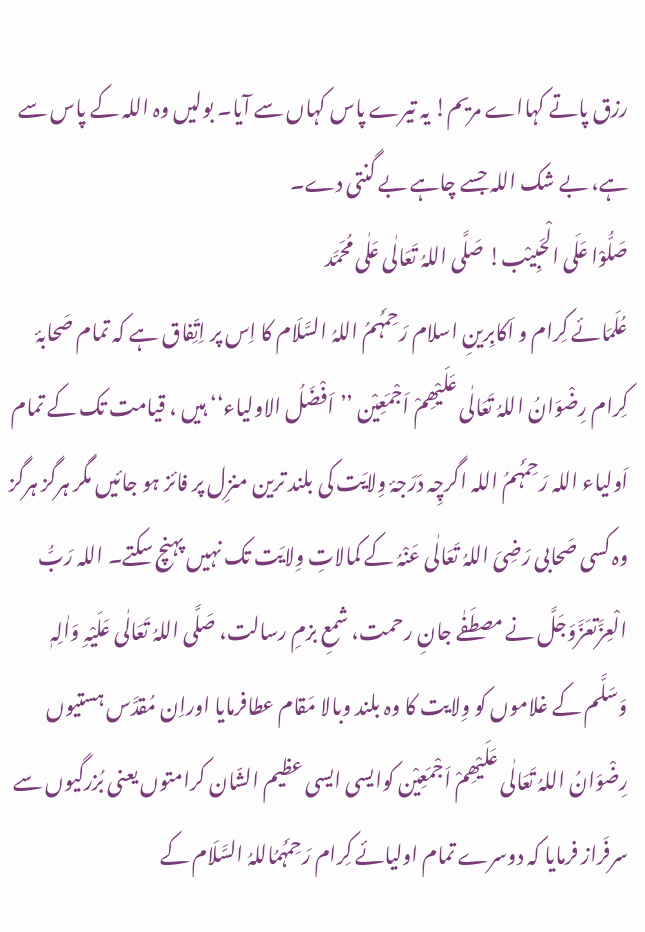رزق پاتے کہااے مریم! یہ تیرے پاس کہاں سے آیا۔ بولیں وہ اللہ کے پاس سے ہے، بے شک اللہ جسے چاہے بے گنتی دے۔
صَلُّوْا عَلَی الْحَبِیْب! صَلَّی اللہُ تَعَالٰی عَلٰی مُحَمَّد
عُلَمَائے کِرام و اَکابِرینِ اسلام رَحِمَہُمُ اللہُ السَّلَام کا اِس پر اِتِّفاق ہے کہ تمام صَحابۂ کِرام رِضْوَانُ اللہُ تَعَالٰی عَلَیْھِمْ اَجْمَعِیْن ’’اَفْضَلُ الاولیاء‘‘ ہیں ، قیامت تک کے تمام اَولیاء اللہ رَحِمَہُمُ اللہ اگرچِہ دَرَجۂ وِلایَت کی بلند ترین منزِل پر فائز ہو جائیں مگر ہرگز ہرگز وہ کسی صَحابی رَضِیَ اللہُ تَعَالٰی عَنْہُ کے کمالاتِ وِلایَت تک نہیں پہنچ سکتے۔ اللہ رَبُّ الْعِزَّتعَزَّوَجَلَّ نے مصطَفٰے جانِ رحمت، شمعِ بزمِ رسالت، صَلَّی اللہُ تَعَالٰی عَلَیْہِ وَاٰلِہٖ وَسَلَّم کے غلاموں کو وِلایت کا وہ بلند وبالا مَقام عطافرمایا اوراِن مُقدَّس ہستیوں رِضْوَانُ اللہُ تَعَالٰی عَلَیْھِمْ اَجْمَعِیْن کوایسی ایسی عظیم الشّان کرامتوں یعنی بُزرگیوں سے سرفَراز فرمایا کہ دوسرے تمام اولیائے کِرام رَحِمَہُمُاللہُ السَّلَام کے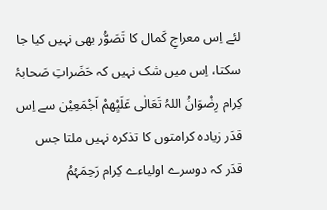لئے اِس معراجِ کَمال کا تَصَوُّر بھی نہیں کیا جا سکتا، اِس میں شک نہیں کہ حَضَراتِ صَحابۂ کِرام رِضْوَانُ اللہُ تَعَالٰی عَلَیِْھمْ اَجْمَعِیْن سے اِس قدَر زیادہ کرامتوں کا تذکرہ نہیں ملتا جس قدَر کہ دوسرے اولیاءے کِرام رَحِمَہُمُ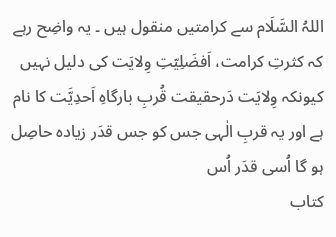اللہُ السَّلَام سے کرامتیں منقول ہیں ۔ یہ واضِح رہے کہ کثرتِ کرامت، اَفضَلِیّتِ وِلایَت کی دلیل نہیں کیونکہ وِلایَت دَرحقیقت قُربِ بارگاہِ اَحدِیَّت کا نام ہے اور یہ قربِ الٰہی جس کو جس قدَر زیادہ حاصِل ہو گا اُسی قدَر اُس
کتاب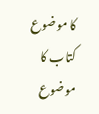کا موضوع
کتاب کا موضوع